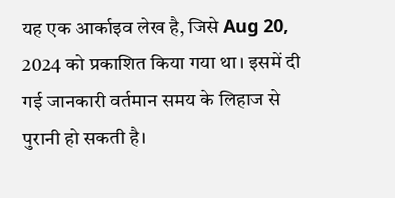यह एक आर्काइव लेख है, जिसे Aug 20, 2024 को प्रकाशित किया गया था। इसमें दी गई जानकारी वर्तमान समय के लिहाज से पुरानी हो सकती है।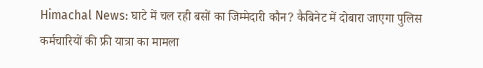Himachal News: घाटे में चल रही बसों का जिम्मेदारी कौन? कैबिनेट में दोबारा जाएगा पुलिस कर्मचारियों की फ्री यात्रा का मामला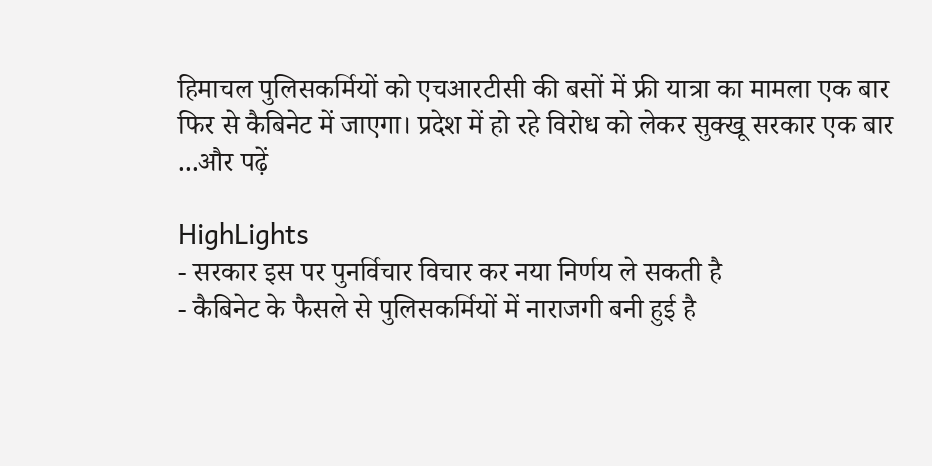हिमाचल पुलिसकर्मियों को एचआरटीसी की बसों में फ्री यात्रा का मामला एक बार फिर से कैबिनेट में जाएगा। प्रदेश में हो रहे विरोध को लेकर सुक्खू सरकार एक बार ...और पढ़ें

HighLights
- सरकार इस पर पुनर्विचार विचार कर नया निर्णय ले सकती है
- कैबिनेट के फैसले से पुलिसकर्मियों में नाराजगी बनी हुई है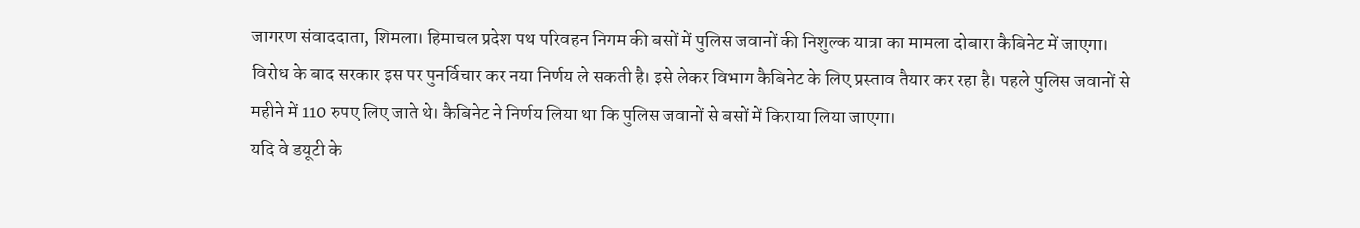जागरण संवाददाता, शिमला। हिमाचल प्रदेश पथ परिवहन निगम की बसों में पुलिस जवानों की निशुल्क यात्रा का मामला दोबारा कैबिनेट में जाएगा।
विरोध के बाद सरकार इस पर पुनर्विचार कर नया निर्णय ले सकती है। इसे लेकर विभाग कैबिनेट के लिए प्रस्ताव तैयार कर रहा है। पहले पुलिस जवानों से महीने में 110 रुपए लिए जाते थे। कैबिनेट ने निर्णय लिया था कि पुलिस जवानों से बसों में किराया लिया जाएगा।
यदि वे डयूटी के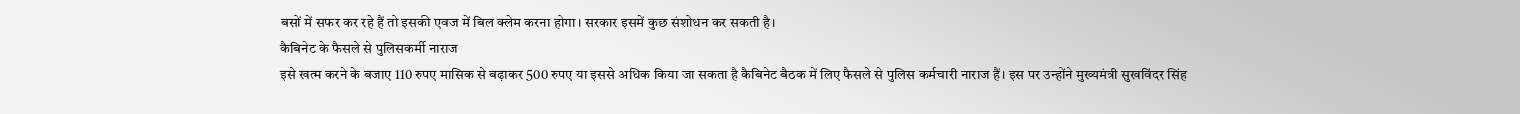बसों में सफर कर रहे हैं तो इसकी एवज में बिल क्लेम करना होगा। सरकार इसमें कुछ संशोधन कर सकती है।
कैबिनेट के फैसले से पुलिसकर्मी नाराज
इसे खत्म करने के बजाए 110 रुपए मासिक से बढ़ाकर 500 रुपए या इससे अधिक किया जा सकता है कैबिनेट बैठक में लिए फैसले से पुलिस कर्मचारी नाराज हैं। इस पर उन्होंने मुख्यमंत्री सुखविंदर सिंह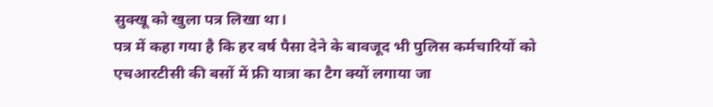सुक्खू को खुला पत्र लिखा था।
पत्र में कहा गया है कि हर वर्ष पैसा देने के बावजूद भी पुलिस कर्मचारियों को एचआरटीसी की बसों में फ्री यात्रा का टैग क्यों लगाया जा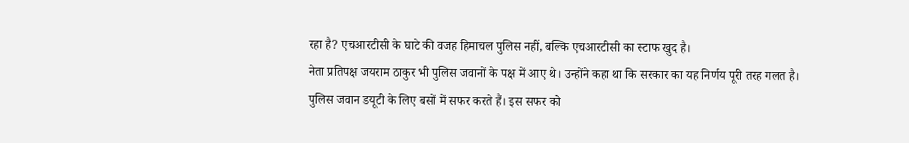रहा है? एचआरटीसी के घाटे की वजह हिमाचल पुलिस नहीं, बल्कि एचआरटीसी का स्टाफ खुद है।
नेता प्रतिपक्ष जयराम ठाकुर भी पुलिस जवानों के पक्ष में आए थे। उन्होंने कहा था कि सरकार का यह निर्णय पूरी तरह गलत है। पुलिस जवान डयूटी के लिए बसों में सफर करते हैं। इस सफर को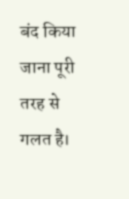बंद किया जाना पूरी तरह से गलत है।